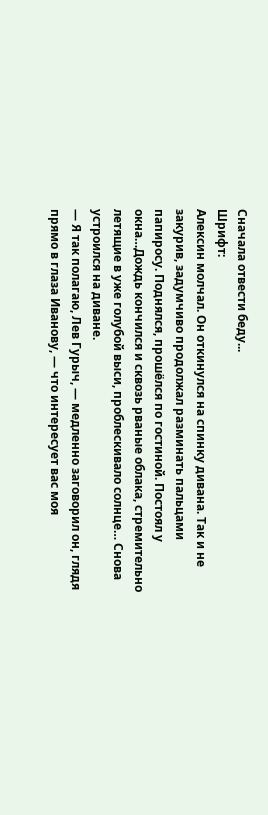Сначала отвести беду...
Шрифт:
Алексин молчал. Он откинулся на спинку дивана. Так и не закурив, задумчиво продолжал разминать пальцами папиросу. Поднялся, прошёлся по гостиной. Постоял у окна…Дождь кончился и сквозь рваные облака, стремительно летящие в уже голубой выси, проблескивало солнце… Снова устроился на диване.
— Я так полагаю, Лев Гурыч, — медленно заговорил он, глядя прямо в глаза Иванову, — что интересует вас моя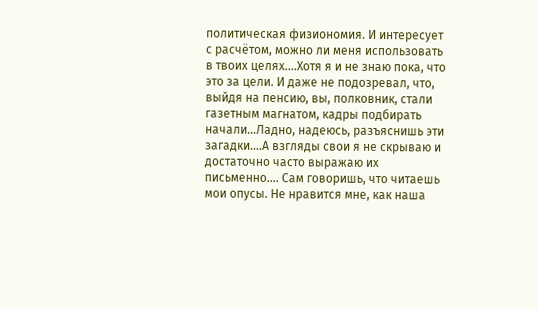политическая физиономия. И интересует с расчётом, можно ли меня использовать в твоих целях….Хотя я и не знаю пока, что это за цели. И даже не подозревал, что, выйдя на пенсию, вы, полковник, стали газетным магнатом, кадры подбирать начали…Ладно, надеюсь, разъяснишь эти загадки….А взгляды свои я не скрываю и достаточно часто выражаю их письменно…. Сам говоришь, что читаешь мои опусы. Не нравится мне, как наша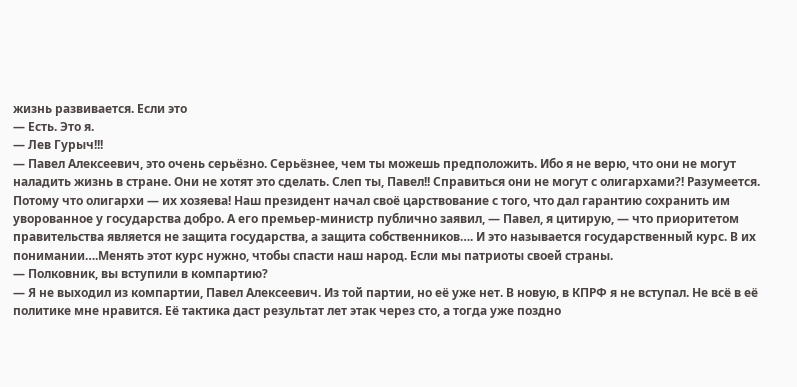жизнь развивается. Если это
— Есть. Это я.
— Лев Гурыч!!!
— Павел Алексеевич, это очень серьёзно. Серьёзнее, чем ты можешь предположить. Ибо я не верю, что они не могут наладить жизнь в стране. Они не хотят это сделать. Слеп ты, Павел!! Справиться они не могут с олигархами?! Разумеется. Потому что олигархи — их хозяева! Наш президент начал своё царствование с того, что дал гарантию сохранить им уворованное у государства добро. А его премьер-министр публично заявил, — Павел, я цитирую, — что приоритетом правительства является не защита государства, а защита собственников…. И это называется государственный курс. В их понимании….Менять этот курс нужно, чтобы спасти наш народ. Если мы патриоты своей страны.
— Полковник, вы вступили в компартию?
— Я не выходил из компартии, Павел Алексеевич. Из той партии, но её уже нет. В новую, в КПРФ я не вступал. Не всё в её политике мне нравится. Её тактика даст результат лет этак через сто, а тогда уже поздно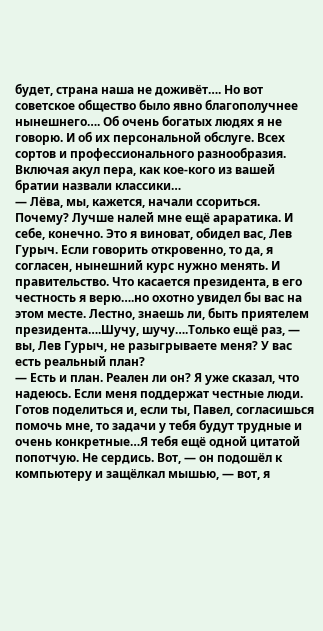будет, страна наша не доживёт…. Но вот советское общество было явно благополучнее нынешнего…. Об очень богатых людях я не говорю. И об их персональной обслуге. Всех сортов и профессионального разнообразия. Включая акул пера, как кое-кого из вашей братии назвали классики…
— Лёва, мы, кажется, начали ссориться. Почему? Лучше налей мне ещё араратика. И себе, конечно. Это я виноват, обидел вас, Лев Гурыч. Если говорить откровенно, то да, я согласен, нынешний курс нужно менять. И правительство. Что касается президента, в его честность я верю….но охотно увидел бы вас на этом месте. Лестно, знаешь ли, быть приятелем президента….Шучу, шучу….Только ещё раз, — вы, Лев Гурыч, не разыгрываете меня? У вас есть реальный план?
— Есть и план. Реален ли он? Я уже сказал, что надеюсь. Если меня поддержат честные люди. Готов поделиться и, если ты, Павел, согласишься помочь мне, то задачи у тебя будут трудные и очень конкретные…Я тебя ещё одной цитатой попотчую. Не сердись. Вот, — он подошёл к компьютеру и защёлкал мышью, — вот, я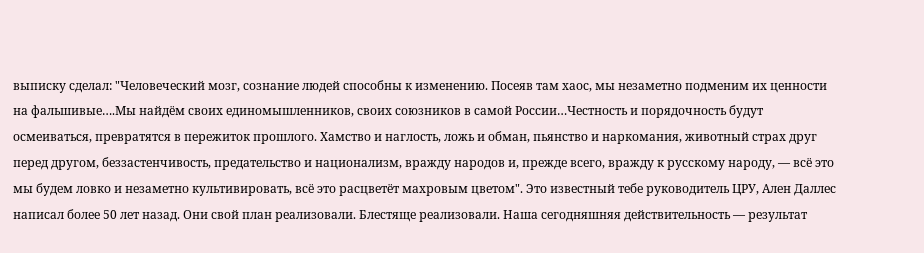выписку сделал: "Человеческий мозг, сознание людей способны к изменению. Посеяв там хаос, мы незаметно подменим их ценности на фальшивые….Мы найдём своих единомышленников, своих союзников в самой России…Честность и порядочность будут осмеиваться, превратятся в пережиток прошлого. Хамство и наглость, ложь и обман, пьянство и наркомания, животный страх друг перед другом, беззастенчивость, предательство и национализм, вражду народов и, прежде всего, вражду к русскому народу, — всё это мы будем ловко и незаметно культивировать, всё это расцветёт махровым цветом". Это известный тебе руководитель ЦРУ, Ален Даллес написал более 50 лет назад. Они свой план реализовали. Блестяще реализовали. Наша сегодняшняя действительность — результат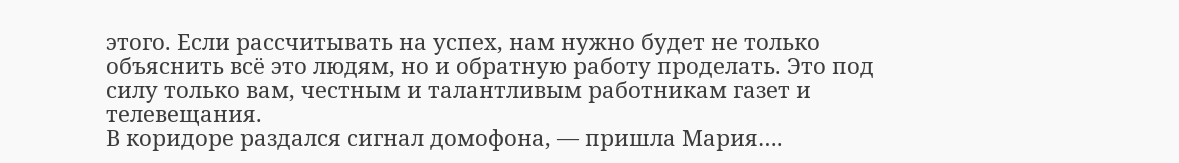этого. Если рассчитывать на успех, нам нужно будет не только объяснить всё это людям, но и обратную работу проделать. Это под силу только вам, честным и талантливым работникам газет и телевещания.
В коридоре раздался сигнал домофона, — пришла Мария….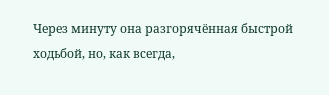Через минуту она разгорячённая быстрой ходьбой, но, как всегда,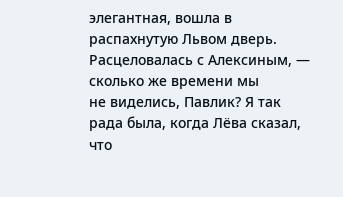элегантная, вошла в распахнутую Львом дверь.
Расцеловалась с Алексиным, — сколько же времени мы
не виделись, Павлик? Я так рада была, когда Лёва сказал, что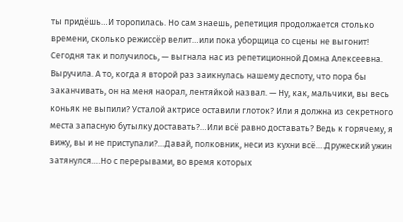ты придёшь…И торопилась. Но сам знаешь, репетиция продолжается столько времени, сколько режиссёр велит…или пока уборщица со сцены не выгонит! Сегодня так и получилось, — выгнала нас из репетиционной Домна Алексеевна. Выручила. А то, когда я второй раз заикнулась нашему деспоту, что пора бы заканчивать, он на меня наорал, лентяйкой назвал. — Ну, как, мальчики, вы весь коньяк не выпили? Усталой актрисе оставили глоток? Или я должна из секретного места запасную бутылку доставать?…Или всё равно доставать? Ведь к горячему, я вижу, вы и не приступали?…Давай, полковник, неси из кухни всё….Дружеский ужин затянулся….Но с перерывами, во время которых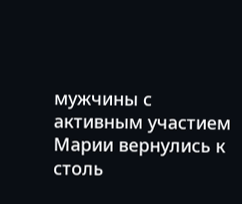мужчины с активным участием Марии вернулись к столь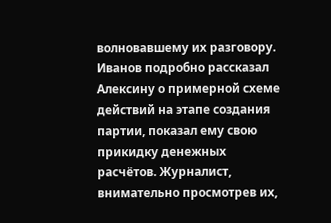волновавшему их разговору. Иванов подробно рассказал Алексину о примерной схеме действий на этапе создания партии, показал ему свою прикидку денежных расчётов. Журналист, внимательно просмотрев их,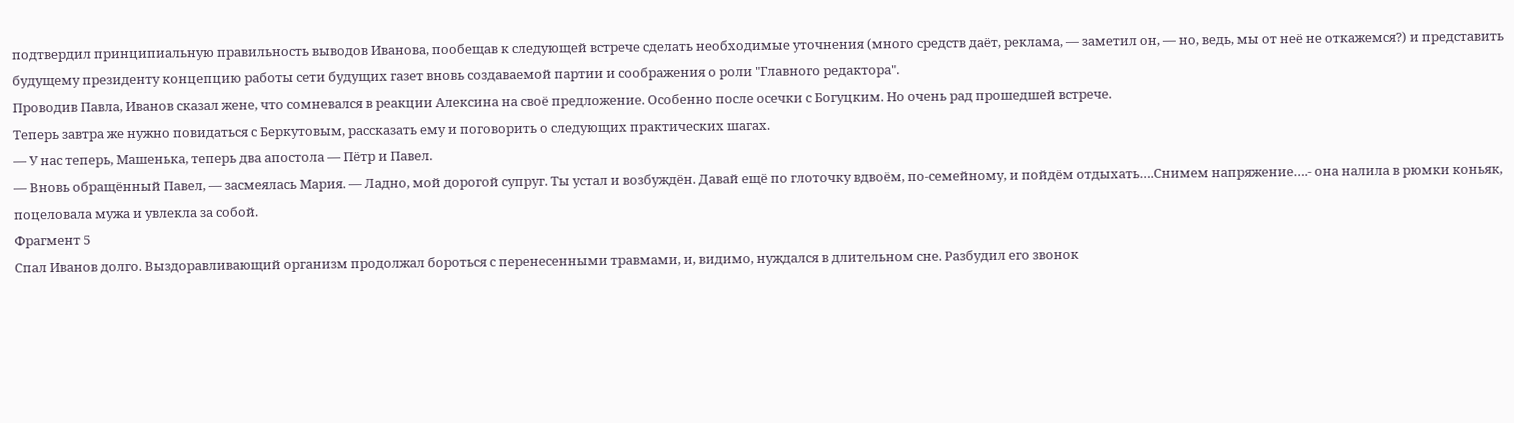подтвердил принципиальную правильность выводов Иванова, пообещав к следующей встрече сделать необходимые уточнения (много средств даёт, реклама, — заметил он, — но, ведь, мы от неё не откажемся?) и представить будущему президенту концепцию работы сети будущих газет вновь создаваемой партии и соображения о роли "Главного редактора".
Проводив Павла, Иванов сказал жене, что сомневался в реакции Алексина на своё предложение. Особенно после осечки с Богуцким. Но очень рад прошедшей встрече.
Теперь завтра же нужно повидаться с Беркутовым, рассказать ему и поговорить о следующих практических шагах.
— У нас теперь, Машенька, теперь два апостола — Пётр и Павел.
— Вновь обращённый Павел, — засмеялась Мария. — Ладно, мой дорогой супруг. Ты устал и возбуждён. Давай ещё по глоточку вдвоём, по-семейному, и пойдём отдыхать….Снимем напряжение….- она налила в рюмки коньяк, поцеловала мужа и увлекла за собой.
Фрагмент 5
Спал Иванов долго. Выздоравливающий организм продолжал бороться с перенесенными травмами, и, видимо, нуждался в длительном сне. Разбудил его звонок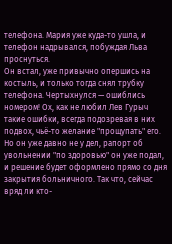телефона. Мария уже куда-то ушла, и телефон надрывался, побуждая Льва проснуться.
Он встал, уже привычно опершись на костыль, и только тогда снял трубку телефона. Чертыхнулся — ошиблись номером! Ох, как не любил Лев Гурыч такие ошибки, всегда подозревая в них подвох, чьё-то желание "прощупать" его. Но он уже давно не у дел, рапорт об увольнении "по здоровью" он уже подал, и решение будет оформлено прямо со дня закрытия больничного. Так что, сейчас вряд ли кто-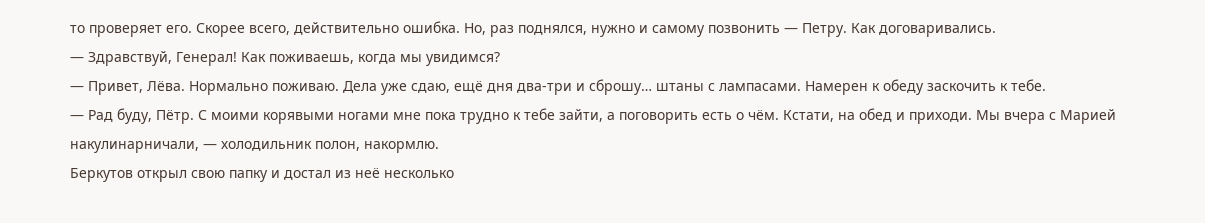то проверяет его. Скорее всего, действительно ошибка. Но, раз поднялся, нужно и самому позвонить — Петру. Как договаривались.
— Здравствуй, Генерал! Как поживаешь, когда мы увидимся?
— Привет, Лёва. Нормально поживаю. Дела уже сдаю, ещё дня два-три и сброшу… штаны с лампасами. Намерен к обеду заскочить к тебе.
— Рад буду, Пётр. С моими корявыми ногами мне пока трудно к тебе зайти, а поговорить есть о чём. Кстати, на обед и приходи. Мы вчера с Марией накулинарничали, — холодильник полон, накормлю.
Беркутов открыл свою папку и достал из неё несколько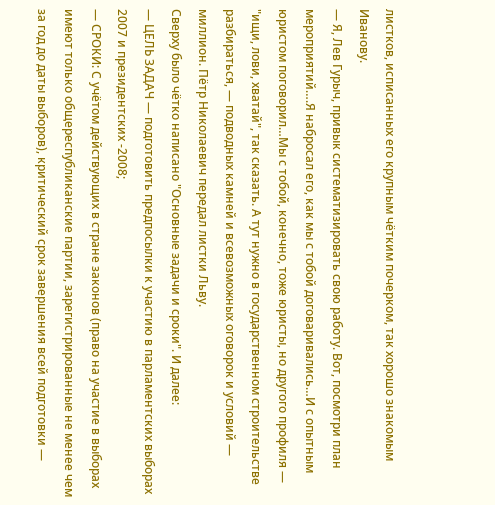листков, исписанных его крупным чётким почерком, так хорошо знакомым Иванову.
— Я, Лев Гурыч, привык систематизировать свою работу. Вот, посмотри план мероприятий….Я набросал его, как мы с тобой договаривались…И с опытным юристом поговорил…Мы с тобой, конечно, тоже юристы, но другого профиля — "ищи, лови, хватай", так сказать. А тут нужно в государственном строительстве разбираться, — подводных камней и всевозможных оговорок и условий — миллион. Пётр Николаевич передал листки Льву.
Сверху было чётко написано "Основные задачи и сроки". И далее:
— ЦЕЛЬ ЗАДАЧ — подготовить предпосылки к участию в парламентских выборах 2007 и президентских -2008;
— СРОКИ: С учётом действующих в стране законов (право на участие в выборах имеют только общереспубликанские партии, зарегистрированные не менее чем за год до даты выборов), критический срок завершения всей подготовки —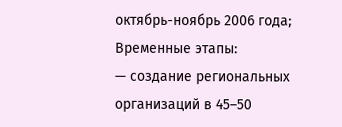октябрь-ноябрь 2006 года;
Временные этапы:
— создание региональных организаций в 45–50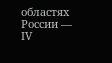областях России — IV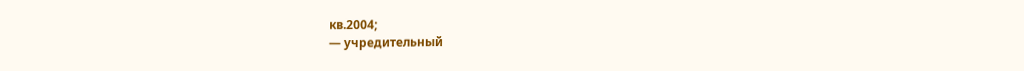кв.2004;
— учредительный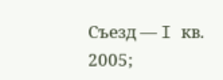Съезд — I кв. 2005;